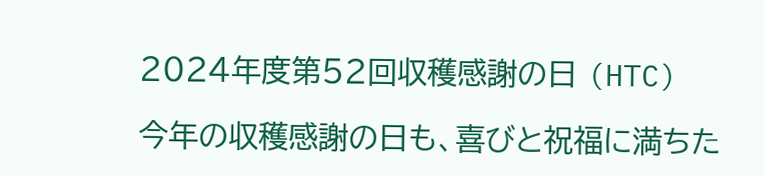2024年度第52回収穫感謝の日 (HTC)

今年の収穫感謝の日も、喜びと祝福に満ちた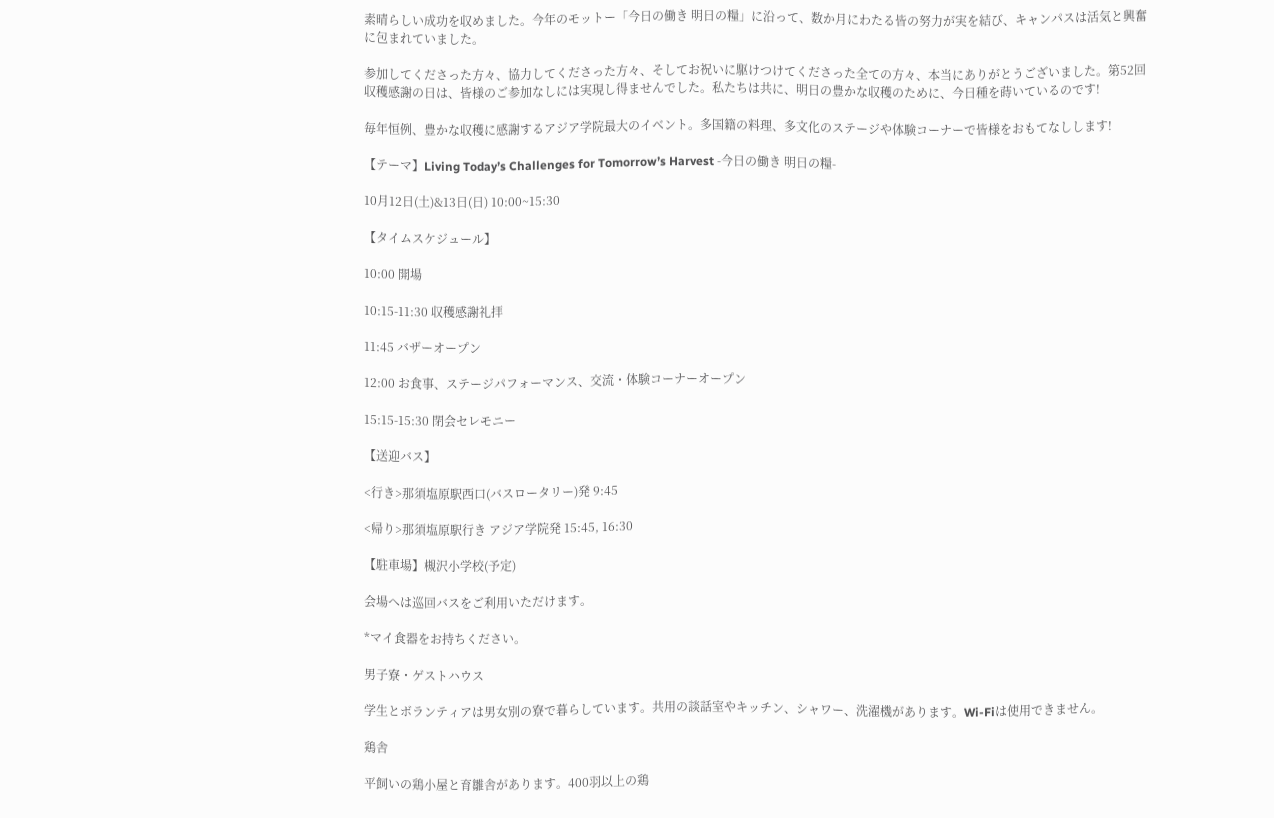素晴らしい成功を収めました。今年のモットー「今日の働き 明日の糧」に沿って、数か月にわたる皆の努力が実を結び、キャンパスは活気と興奮に包まれていました。

参加してくださった方々、協力してくださった方々、そしてお祝いに駆けつけてくださった全ての方々、本当にありがとうございました。第52回収穫感謝の日は、皆様のご参加なしには実現し得ませんでした。私たちは共に、明日の豊かな収穫のために、今日種を蒔いているのです!

毎年恒例、豊かな収穫に感謝するアジア学院最大のイベント。多国籍の料理、多文化のステージや体験コーナーで皆様をおもてなしします!

【テーマ】Living Today’s Challenges for Tomorrow’s Harvest -今日の働き 明日の糧-

10月12日(土)&13日(日) 10:00~15:30

【タイムスケジュール】

10:00 開場

10:15-11:30 収穫感謝礼拝

11:45 バザーオープン

12:00 お食事、ステージパフォーマンス、交流・体験コーナーオープン

15:15-15:30 閉会セレモニー

【送迎バス】

<行き>那須塩原駅西口(バスロータリー)発 9:45

<帰り>那須塩原駅行き アジア学院発 15:45, 16:30

【駐車場】槻沢小学校(予定)

会場へは巡回バスをご利用いただけます。

*マイ食器をお持ちください。

男子寮・ゲストハウス

学生とボランティアは男女別の寮で暮らしています。共用の談話室やキッチン、シャワー、洗濯機があります。Wi-Fiは使用できません。

鶏舎

平飼いの鶏小屋と育雛舎があります。400羽以上の鶏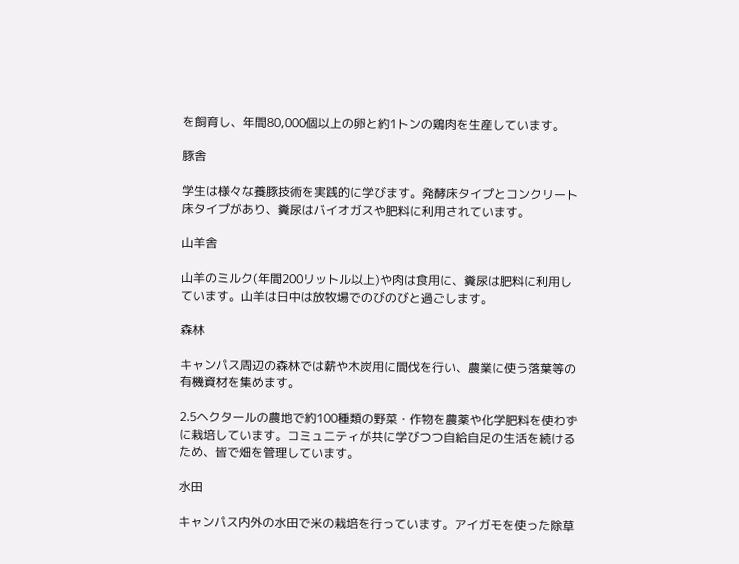を飼育し、年間80,000個以上の卵と約1トンの鶏肉を生産しています。

豚舎

学生は様々な養豚技術を実践的に学びます。発酵床タイプとコンクリート床タイプがあり、糞尿はバイオガスや肥料に利用されています。

山羊舎

山羊のミルク(年間200リットル以上)や肉は食用に、糞尿は肥料に利用しています。山羊は日中は放牧場でのびのびと過ごします。

森林

キャンパス周辺の森林では薪や木炭用に間伐を行い、農業に使う落葉等の有機資材を集めます。

2.5ヘクタールの農地で約100種類の野菜・作物を農薬や化学肥料を使わずに栽培しています。コミュニティが共に学びつつ自給自足の生活を続けるため、皆で畑を管理しています。

水田

キャンパス内外の水田で米の栽培を行っています。アイガモを使った除草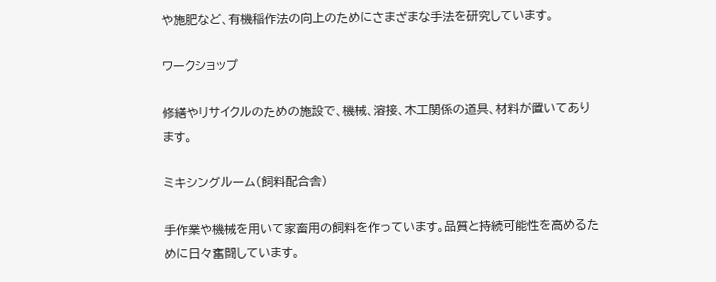や施肥など、有機稲作法の向上のためにさまざまな手法を研究しています。

ワークショップ

修繕やリサイクルのための施設で、機械、溶接、木工関係の道具、材料が置いてあります。

ミキシングルーム(飼料配合舎)

手作業や機械を用いて家畜用の飼料を作っています。品質と持続可能性を高めるために日々奮闘しています。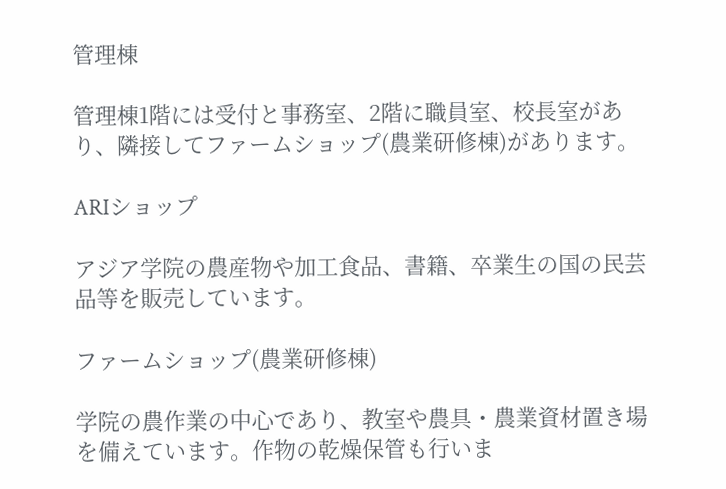管理棟

管理棟1階には受付と事務室、2階に職員室、校長室があり、隣接してファームショップ(農業研修棟)があります。

ARIショップ

アジア学院の農産物や加工食品、書籍、卒業生の国の民芸品等を販売しています。

ファームショップ(農業研修棟)

学院の農作業の中心であり、教室や農具・農業資材置き場を備えています。作物の乾燥保管も行いま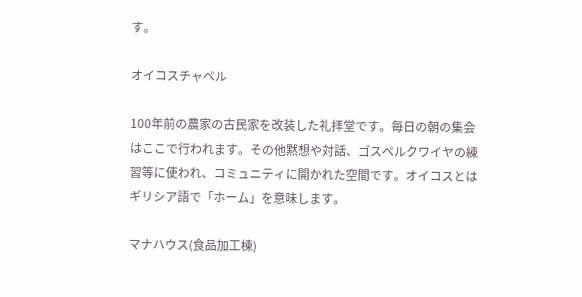す。

オイコスチャペル

100年前の農家の古民家を改装した礼拝堂です。毎日の朝の集会はここで行われます。その他黙想や対話、ゴスペルクワイヤの練習等に使われ、コミュニティに開かれた空間です。オイコスとはギリシア語で「ホーム」を意味します。

マナハウス(食品加工棟)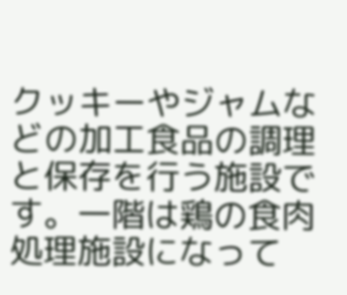クッキーやジャムなどの加工食品の調理と保存を行う施設です。一階は鶏の食肉処理施設になって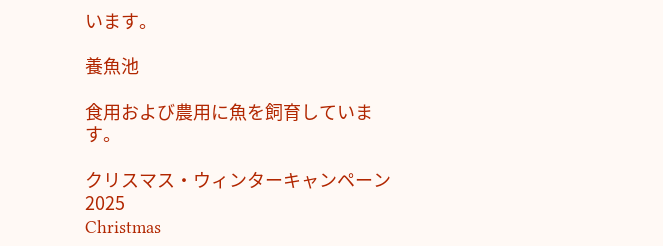います。

養魚池

食用および農用に魚を飼育しています。

クリスマス・ウィンターキャンペーン 2025
Christmas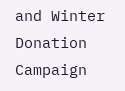and Winter Donation Campaign